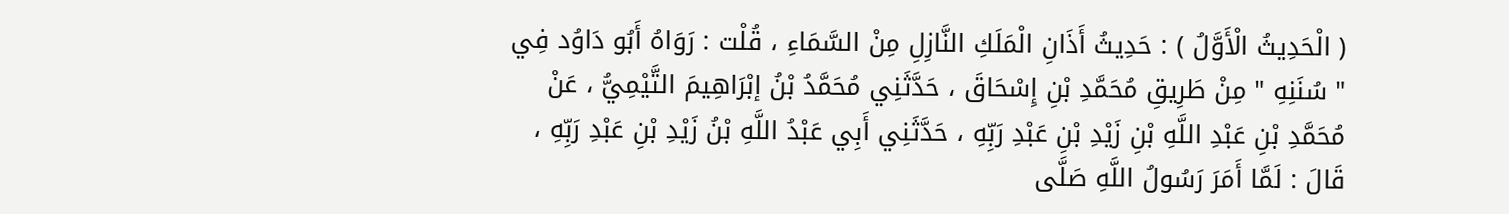( الْحَدِيثُ الْأَوَّلُ ) : حَدِيثُ أَذَانِ الْمَلَكِ النَّازِلِ مِنْ السَّمَاءِ ، قُلْت : رَوَاهُ أَبُو دَاوُد فِي " سُنَنِهِ " مِنْ طَرِيقِ مُحَمَّدِ بْنِ إِسْحَاقَ ، حَدَّثَنِي مُحَمَّدُ بْنُ إبْرَاهِيمَ التَّيْمِيُّ ، عَنْ مُحَمَّدِ بْنِ عَبْدِ اللَّهِ بْنِ زَيْدِ بْنِ عَبْدِ رَبِّهِ ، حَدَّثَنِي أَبِي عَبْدُ اللَّهِ بْنُ زَيْدِ بْنِ عَبْدِ رَبِّهِ ، قَالَ : لَمَّا أَمَرَ رَسُولُ اللَّهِ صَلَّى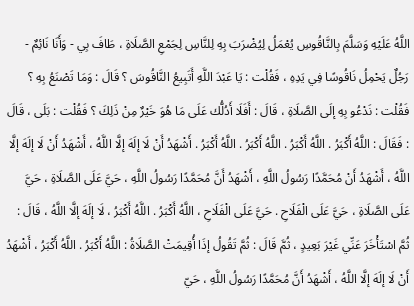اللَّهُ عَلَيْهِ وَسَلَّمَ بِالنَّاقُوسِ يُعْمَلُ لِيُضْرَبَ بِهِ لِلنَّاسِ لِجَمْعِ الصَّلَاةِ ، طَافَ بِي - وَأَنَا نَائِمٌ - رَجُلٌ يَحْمِلُ نَاقُوسًا فِي يَدِهِ ، فَقُلْت : يَا عَبْدَ اللَّهِ أَتَبِيعُ النَّاقُوسَ ؟ قَالَ : وَمَا تَصْنَعُ بِهِ ؟ فَقُلْت : نَدْعُو بِهِ إلَى الصَّلَاةِ ، قَالَ : أَفَلَا أَدُلُّك عَلَى مَا هُوَ خَيْرٌ مِنْ ذَلِكَ ؟ فَقُلْت : بَلَى ، قَالَ : فَقَالَ : اللَّهُ أَكْبَرُ . اللَّهُ أَكْبَرُ . اللَّهُ أَكْبَرُ . اللَّهُ أَكْبَرُ . أَشْهَدُ أَنْ لَا إلَهَ إلَّا اللَّهُ ، أَشْهَدُ أَنْ لَا إلَهَ إلَّا اللَّهُ ، أَشْهَدُ أَنْ مُحَمَّدًا رَسُولُ اللَّهِ ، أَشْهَدُ أَنَّ مُحَمَّدًا رَسُولُ اللَّهِ ، حَيَّ عَلَى الصَّلَاةِ ، حَيَّ عَلَى الصَّلَاةِ ، حَيَّ عَلَى الْفَلَاحِ . حَيَّ عَلَى الْفَلَاحِ ، اللَّهُ أَكْبَرُ . اللَّهُ أَكْبَرُ ، لَا إلَهَ إلَّا اللَّهُ ، قَالَ : ثُمَّ اسْتَأْخَرَ عَنِّي غَيْرَ بَعِيدٍ ، ثُمَّ قَالَ : ثُمَّ تَقُولُ إذَا أُقِيمَتْ الصَّلَاةُ : اللَّهُ أَكْبَرُ . اللَّهُ أَكْبَرُ ، أَشْهَدُ أَنْ لَا إلَهَ إلَّا اللَّهُ ، أَشْهَدُ أَنَّ مُحَمَّدًا رَسُولُ اللَّهِ ، حَيّ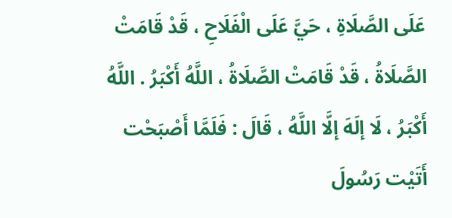عَلَى الصَّلَاةِ ، حَيَّ عَلَى الْفَلَاحِ ، قَدْ قَامَتْ الصَّلَاةُ ، قَدْ قَامَتْ الصَّلَاةُ ، اللَّهُ أَكْبَرُ . اللَّهُ أَكْبَرُ ، لَا إلَهَ إلَّا اللَّهُ ، قَالَ : فَلَمَّا أَصْبَحْت أَتَيْت رَسُولَ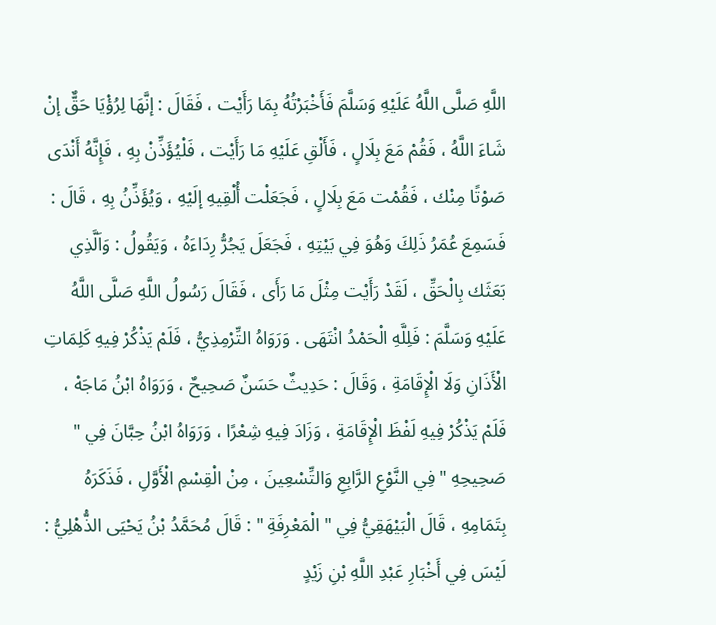اللَّهِ صَلَّى اللَّهُ عَلَيْهِ وَسَلَّمَ فَأَخْبَرْتُهُ بِمَا رَأَيْت ، فَقَالَ : إنَّهَا لِرُؤْيَا حَقٌّ إنْ شَاءَ اللَّهُ ، فَقُمْ مَعَ بِلَالٍ ، فَأَلْقِ عَلَيْهِ مَا رَأَيْت ، فَلْيُؤَذِّنْ بِهِ ، فَإِنَّهُ أَنْدَى صَوْتًا مِنْك ، فَقُمْت مَعَ بِلَالٍ ، فَجَعَلْت أُلْقِيهِ إلَيْهِ ، وَيُؤَذِّنُ بِهِ ، قَالَ : فَسَمِعَ عُمَرُ ذَلِكَ وَهُوَ فِي بَيْتِهِ ، فَجَعَلَ يَجُرُّ رِدَاءَهُ ، وَيَقُولُ : وَاَلَّذِي بَعَثَك بِالْحَقِّ ، لَقَدْ رَأَيْت مِثْلَ مَا رَأَى ، فَقَالَ رَسُولُ اللَّهِ صَلَّى اللَّهُ عَلَيْهِ وَسَلَّمَ : فَلِلَّهِ الْحَمْدُ انْتَهَى . وَرَوَاهُ التِّرْمِذِيُّ ، فَلَمْ يَذْكُرْ فِيهِ كَلِمَاتِ الْأَذَانِ وَلَا الْإِقَامَةِ ، وَقَالَ : حَدِيثٌ حَسَنٌ صَحِيحٌ ، وَرَوَاهُ ابْنُ مَاجَهْ ، فَلَمْ يَذْكُرْ فِيهِ لَفْظَ الْإِقَامَةِ ، وَزَادَ فِيهِ شِعْرًا ، وَرَوَاهُ ابْنُ حِبَّانَ فِي " صَحِيحِهِ " فِي النَّوْعِ الرَّابِعِ وَالتِّسْعِينَ ، مِنْ الْقِسْمِ الْأَوَّلِ ، فَذَكَرَهُ بِتَمَامِهِ ، قَالَ الْبَيْهَقِيُّ فِي " الْمَعْرِفَةِ " : قَالَ مُحَمَّدُ بْنُ يَحْيَى الذُّهْلِيُّ : لَيْسَ فِي أَخْبَارِ عَبْدِ اللَّهِ بْنِ زَيْدٍ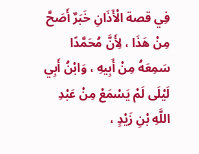فِي قصة الْأَذَانِ خَبَرٌ أَصَحَّ مِنْ هَذَا ، لِأَنَّ مُحَمَّدًا سَمِعَهُ مِنْ أَبِيهِ ، وَابْنُ أَبِي لَيْلَى لَمْ يَسْمَعْ مِنْ عَبْدِ اللَّهِ بْنِ زَيْدٍ ،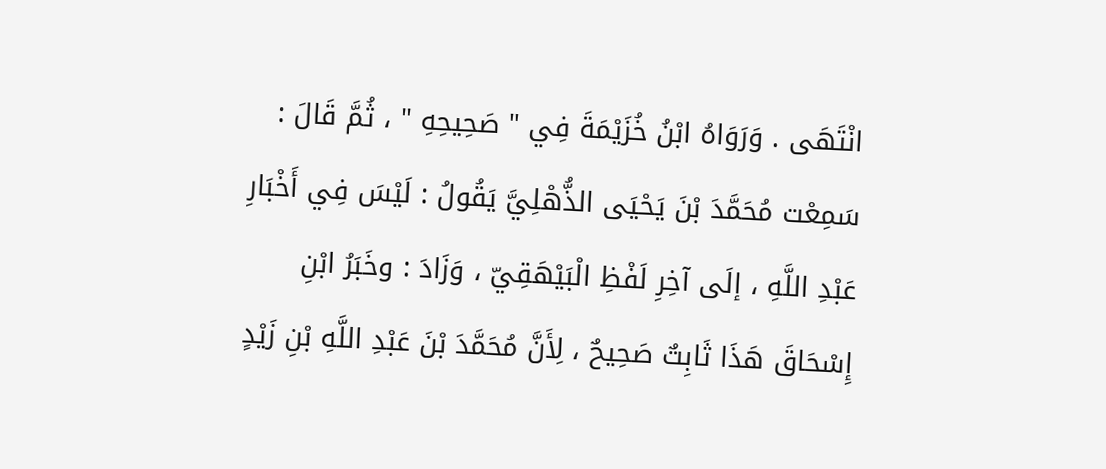انْتَهَى . وَرَوَاهُ ابْنُ خُزَيْمَةَ فِي " صَحِيحِهِ " ، ثُمَّ قَالَ : سَمِعْت مُحَمَّدَ بْنَ يَحْيَى الذُّهْلِيَّ يَقُولُ : لَيْسَ فِي أَخْبَارِ عَبْدِ اللَّهِ ، إلَى آخِرِ لَفْظِ الْبَيْهَقِيّ ، وَزَادَ : وخَبَرُ ابْنِ إِسْحَاقَ هَذَا ثَابِتٌ صَحِيحٌ ، لِأَنَّ مُحَمَّدَ بْنَ عَبْدِ اللَّهِ بْنِ زَيْدٍ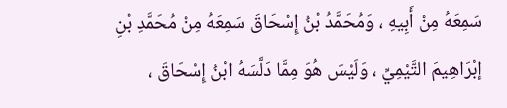سَمِعَهُ مِنْ أَبِيهِ ، وَمُحَمَّدُ بْنُ إِسْحَاقَ سَمِعَهُ مِنْ مُحَمَّدِ بْنِ إبْرَاهِيمَ التَّيْمِيِّ ، وَلَيْسَ هُوَ مِمَّا دَلَّسَهُ ابْنُ إِسْحَاقَ ،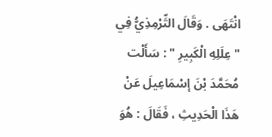انْتَهَى . وَقَالَ التِّرْمِذِيُّ فِي " عِلَلِهِ الْكَبِيرِ " : سَأَلْت مُحَمَّدَ بْنَ إسْمَاعِيلَ عَنْ هَذَا الْحَدِيثِ ، فَقَالَ : هُوَ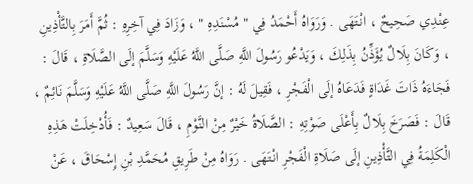عِنْدِي صَحِيحٌ ، انْتَهَى . وَرَوَاهُ أَحْمَدُ فِي " مُسْنَدِهِ " ، وَزَادَ فِي آخِرِهِ : ثُمَّ أَمَرَ بِالتَّأْذِينِ ، وَكَانَ بِلَالٌ يُؤَذِّنُ بِذَلِكَ ، وَيَدْعُو رَسُولَ اللَّهِ صَلَّى اللَّهُ عَلَيْهِ وَسَلَّمَ إلَى الصَّلَاةِ ، قَالَ : فَجَاءَهُ ذَاتَ غَدَاةٍ فَدَعَاهُ إلَى الْفَجْرِ ، فَقِيلَ لَهُ : إنَّ رَسُولَ اللَّهِ صَلَّى اللَّهُ عَلَيْهِ وَسَلَّمَ نَائِمٌ ، قَالَ : فَصَرَخَ بِلَالٌ بِأَعْلَى صَوْتِهِ : الصَّلَاةُ خَيْرٌ مِنْ النَّوْمِ ، قَالَ سَعِيدٌ : فَأُدْخِلَتْ هَذِهِ الْكَلِمَةُ فِي التَّأْذِينِ إلَى صَلَاةِ الْفَجْرِ انْتَهَى . رَوَاهُ مِنْ طَرِيقِ مُحَمَّدِ بْنِ إِسْحَاقَ ، عَنْ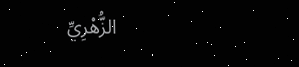الزُّهْرِيِّ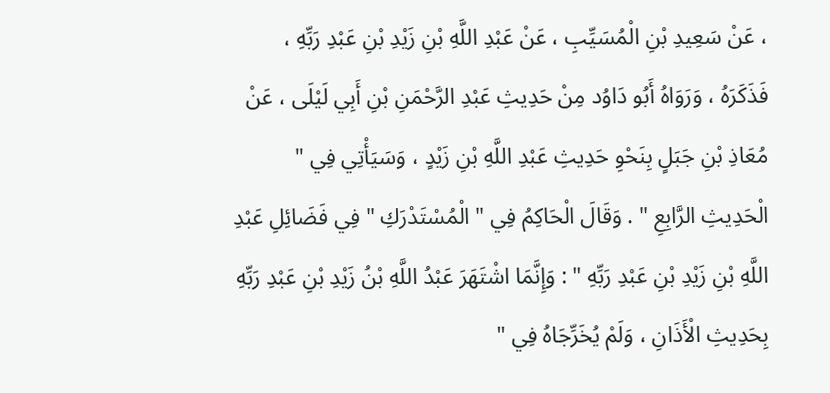، عَنْ سَعِيدِ بْنِ الْمُسَيِّبِ ، عَنْ عَبْدِ اللَّهِ بْنِ زَيْدِ بْنِ عَبْدِ رَبِّهِ ، فَذَكَرَهُ ، وَرَوَاهُ أَبُو دَاوُد مِنْ حَدِيثِ عَبْدِ الرَّحْمَنِ بْنِ أَبِي لَيْلَى ، عَنْ مُعَاذِ بْنِ جَبَلٍ بِنَحْوِ حَدِيثِ عَبْدِ اللَّهِ بْنِ زَيْدٍ ، وَسَيَأْتِي فِي " الْحَدِيثِ الرَّابِعِ " . وَقَالَ الْحَاكِمُ فِي " الْمُسْتَدْرَكِ " فِي فَضَائِلِ عَبْدِ اللَّهِ بْنِ زَيْدِ بْنِ عَبْدِ رَبِّهِ " : وَإِنَّمَا اشْتَهَرَ عَبْدُ اللَّهِ بْنُ زَيْدِ بْنِ عَبْدِ رَبِّهِ بِحَدِيثِ الْأَذَانِ ، وَلَمْ يُخَرِّجَاهُ فِي "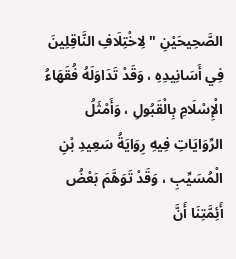الصَّحِيحَيْنِ " لِاخْتِلَافِ النَّاقِلِينَ فِي أَسَانِيدِهِ ، وَقَدْ تَدَاوَلَهُ فُقَهَاءُ الْإِسْلَامِ بِالْقَبُولِ ، وَأَمْثَلُ الرِّوَايَاتِ فِيهِ رِوَايَةُ سَعِيدِ بْنِ الْمُسَيِّبِ ، وَقَدْ تَوَهَّمَ بَعْضُ أَئِمَّتِنَا أَنَّ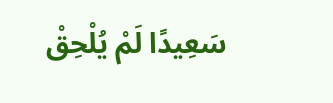سَعِيدًا لَمْ يُلْحِقْ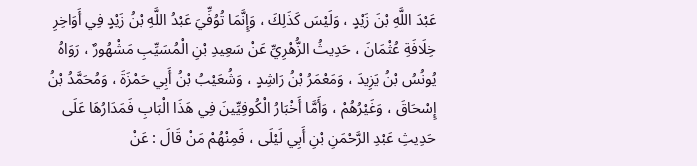عَبْدَ اللَّهِ بْنَ زَيْدٍ ، وَلَيْسَ كَذَلِكَ ، وَإِنَّمَا تُوُفِّيَ عَبْدُ اللَّهِ بْنُ زَيْدٍ فِي أَوَاخِرِ خِلَافَةِ عُثْمَانَ ، حَدِيثُ الزُّهْرِيِّ عَنْ سَعِيدِ بْنِ الْمُسَيِّبِ مَشْهُورٌ ، رَوَاهُ يُونُسُ بْنُ يَزِيدَ ، وَمَعْمَرُ بْنُ رَاشِدٍ ، وَشُعَيْبُ بْنُ أَبِي حَمْزَةَ ، وَمُحَمَّدُ بْنُ إِسْحَاقَ ، وَغَيْرُهُمْ ، وَأَمَّا أَخْبَارُ الْكُوفِيِّينَ فِي هَذَا الْبَابِ فَمَدَارُهَا عَلَى حَدِيثِ عَبْدِ الرَّحْمَنِ بْنِ أَبِي لَيْلَى ، فَمِنْهُمْ مَنْ قَالَ : عَنْ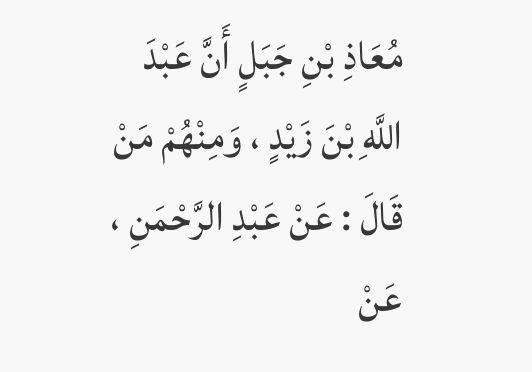مُعَاذِ بْنِ جَبَلٍ أَنَّ عَبْدَ اللَّهِ بْنَ زَيْدٍ ، وَمِنْهُمْ مَنْ قَالَ : عَنْ عَبْدِ الرَّحْمَنِ ، عَنْ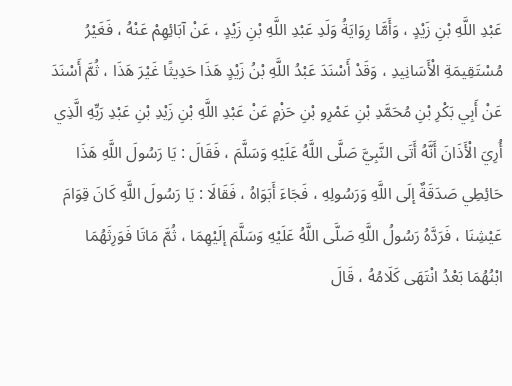عَبْدِ اللَّهِ بْنِ زَيْدٍ ، وَأَمَّا رِوَايَةُ وَلَدِ عَبْدِ اللَّهِ بْنِ زَيْدٍ ، عَنْ آبَائِهِمْ عَنْهُ ، فَغَيْرُ مُسْتَقِيمَةِ الْأَسَانِيدِ ، وَقَدْ أَسْنَدَ عَبْدُ اللَّهِ بْنُ زَيْدٍ هَذَا حَدِيثًا غَيْرَ هَذَا ، ثُمَّ أَسْنَدَ عَنْ أَبِي بَكْرِ بْنِ مُحَمَّدِ بْنِ عَمْرِو بْنِ حَزْمٍ عَنْ عَبْدِ اللَّهِ بْنِ زَيْدِ بْنِ عَبْدِ رَبِّهِ الَّذِي أُرِيَ الْأَذَانَ أَنَّهُ أَتَى النَّبِيَّ صَلَّى اللَّهُ عَلَيْهِ وَسَلَّمَ ، فَقَالَ : يَا رَسُولَ اللَّهِ هَذَا حَائِطِي صَدَقَةٌ إلَى اللَّهِ وَرَسُولِهِ ، فَجَاءَ أَبَوَاهُ ، فَقَالَا : يَا رَسُولَ اللَّهِ كَانَ قِوَامَ عَيْشِنَا ، فَرَدَّهُ رَسُولُ اللَّهِ صَلَّى اللَّهُ عَلَيْهِ وَسَلَّمَ إلَيْهِمَا ، ثُمَّ مَاتَا فَوَرِثَهُمَا ابْنُهُمَا بَعْدُ انْتَهَى كَلَامُهُ ، قَالَ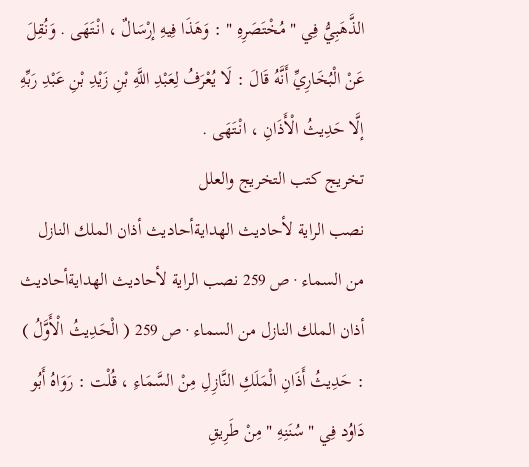الذَّهَبِيُّ فِي " مُخْتَصَرِهِ " : وَهَذَا فِيهِ إرْسَالٌ ، انْتَهَى . وَنُقِلَ عَنْ الْبُخَارِيِّ أَنَّهُ قَالَ : لَا يُعْرَفُ لِعَبْدِ اللَّهِ بْنِ زَيْدِ بْنِ عَبْدِ رَبِّهِ إلَّا حَدِيثُ الْأَذَانِ ، انْتَهَى .
تخريج كتب التخريج والعلل
نصب الراية لأحاديث الهدايةأحاديث أذان الملك النازل من السماء · ص 259 نصب الراية لأحاديث الهدايةأحاديث أذان الملك النازل من السماء · ص 259 ( الْحَدِيثُ الْأَوَّلُ ) : حَدِيثُ أَذَانِ الْمَلَكِ النَّازِلِ مِنْ السَّمَاءِ ، قُلْت : رَوَاهُ أَبُو دَاوُد فِي " سُنَنِهِ " مِنْ طَرِيقِ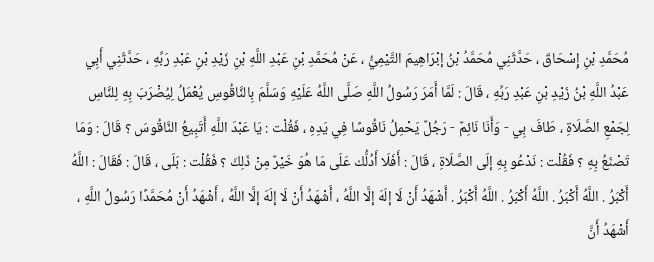مُحَمَّدِ بْنِ إِسْحَاقَ ، حَدَّثَنِي مُحَمَّدُ بْنُ إبْرَاهِيمَ التَّيْمِيُّ ، عَنْ مُحَمَّدِ بْنِ عَبْدِ اللَّهِ بْنِ زَيْدِ بْنِ عَبْدِ رَبِّهِ ، حَدَّثَنِي أَبِي عَبْدُ اللَّهِ بْنُ زَيْدِ بْنِ عَبْدِ رَبِّهِ ، قَالَ : لَمَّا أَمَرَ رَسُولُ اللَّهِ صَلَّى اللَّهُ عَلَيْهِ وَسَلَّمَ بِالنَّاقُوسِ يُعْمَلُ لِيُضْرَبَ بِهِ لِلنَّاسِ لِجَمْعِ الصَّلَاةِ ، طَافَ بِي - وَأَنَا نَائِمٌ - رَجُلٌ يَحْمِلُ نَاقُوسًا فِي يَدِهِ ، فَقُلْت : يَا عَبْدَ اللَّهِ أَتَبِيعُ النَّاقُوسَ ؟ قَالَ : وَمَا تَصْنَعُ بِهِ ؟ فَقُلْت : نَدْعُو بِهِ إلَى الصَّلَاةِ ، قَالَ : أَفَلَا أَدُلُّك عَلَى مَا هُوَ خَيْرٌ مِنْ ذَلِكَ ؟ فَقُلْت : بَلَى ، قَالَ : فَقَالَ : اللَّهُ أَكْبَرُ . اللَّهُ أَكْبَرُ . اللَّهُ أَكْبَرُ . اللَّهُ أَكْبَرُ . أَشْهَدُ أَنْ لَا إلَهَ إلَّا اللَّهُ ، أَشْهَدُ أَنْ لَا إلَهَ إلَّا اللَّهُ ، أَشْهَدُ أَنْ مُحَمَّدًا رَسُولُ اللَّهِ ، أَشْهَدُ أَنَّ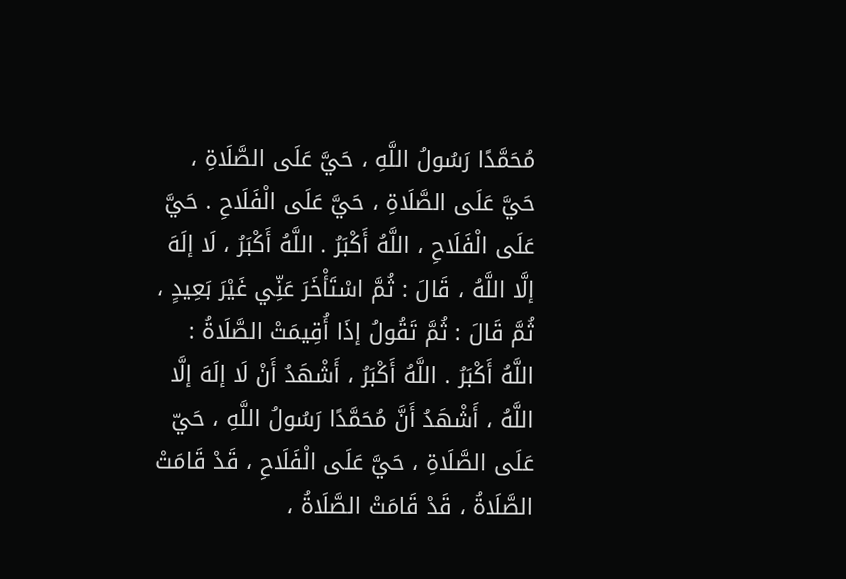مُحَمَّدًا رَسُولُ اللَّهِ ، حَيَّ عَلَى الصَّلَاةِ ، حَيَّ عَلَى الصَّلَاةِ ، حَيَّ عَلَى الْفَلَاحِ . حَيَّ عَلَى الْفَلَاحِ ، اللَّهُ أَكْبَرُ . اللَّهُ أَكْبَرُ ، لَا إلَهَ إلَّا اللَّهُ ، قَالَ : ثُمَّ اسْتَأْخَرَ عَنِّي غَيْرَ بَعِيدٍ ، ثُمَّ قَالَ : ثُمَّ تَقُولُ إذَا أُقِيمَتْ الصَّلَاةُ : اللَّهُ أَكْبَرُ . اللَّهُ أَكْبَرُ ، أَشْهَدُ أَنْ لَا إلَهَ إلَّا اللَّهُ ، أَشْهَدُ أَنَّ مُحَمَّدًا رَسُولُ اللَّهِ ، حَيّ عَلَى الصَّلَاةِ ، حَيَّ عَلَى الْفَلَاحِ ، قَدْ قَامَتْ الصَّلَاةُ ، قَدْ قَامَتْ الصَّلَاةُ ،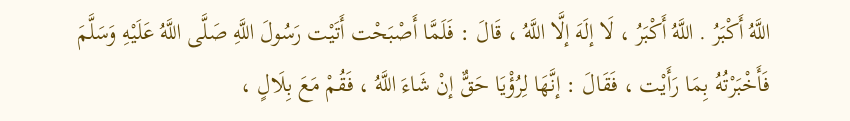اللَّهُ أَكْبَرُ . اللَّهُ أَكْبَرُ ، لَا إلَهَ إلَّا اللَّهُ ، قَالَ : فَلَمَّا أَصْبَحْت أَتَيْت رَسُولَ اللَّهِ صَلَّى اللَّهُ عَلَيْهِ وَسَلَّمَ فَأَخْبَرْتُهُ بِمَا رَأَيْت ، فَقَالَ : إنَّهَا لِرُؤْيَا حَقٌّ إنْ شَاءَ اللَّهُ ، فَقُمْ مَعَ بِلَالٍ ،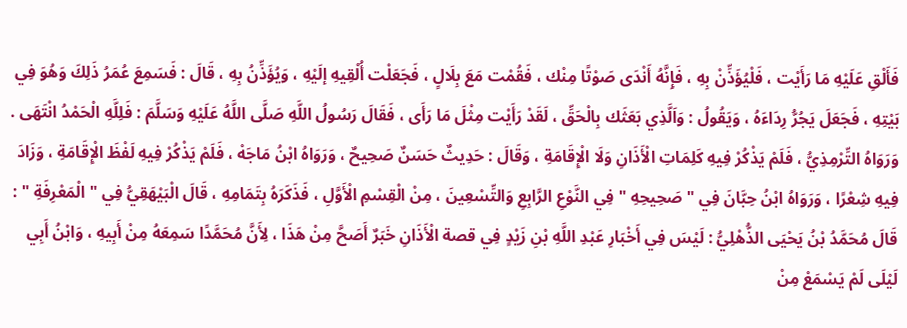فَأَلْقِ عَلَيْهِ مَا رَأَيْت ، فَلْيُؤَذِّنْ بِهِ ، فَإِنَّهُ أَنْدَى صَوْتًا مِنْك ، فَقُمْت مَعَ بِلَالٍ ، فَجَعَلْت أُلْقِيهِ إلَيْهِ ، وَيُؤَذِّنُ بِهِ ، قَالَ : فَسَمِعَ عُمَرُ ذَلِكَ وَهُوَ فِي بَيْتِهِ ، فَجَعَلَ يَجُرُّ رِدَاءَهُ ، وَيَقُولُ : وَاَلَّذِي بَعَثَك بِالْحَقِّ ، لَقَدْ رَأَيْت مِثْلَ مَا رَأَى ، فَقَالَ رَسُولُ اللَّهِ صَلَّى اللَّهُ عَلَيْهِ وَسَلَّمَ : فَلِلَّهِ الْحَمْدُ انْتَهَى . وَرَوَاهُ التِّرْمِذِيُّ ، فَلَمْ يَذْكُرْ فِيهِ كَلِمَاتِ الْأَذَانِ وَلَا الْإِقَامَةِ ، وَقَالَ : حَدِيثٌ حَسَنٌ صَحِيحٌ ، وَرَوَاهُ ابْنُ مَاجَهْ ، فَلَمْ يَذْكُرْ فِيهِ لَفْظَ الْإِقَامَةِ ، وَزَادَ فِيهِ شِعْرًا ، وَرَوَاهُ ابْنُ حِبَّانَ فِي " صَحِيحِهِ " فِي النَّوْعِ الرَّابِعِ وَالتِّسْعِينَ ، مِنْ الْقِسْمِ الْأَوَّلِ ، فَذَكَرَهُ بِتَمَامِهِ ، قَالَ الْبَيْهَقِيُّ فِي " الْمَعْرِفَةِ " : قَالَ مُحَمَّدُ بْنُ يَحْيَى الذُّهْلِيُّ : لَيْسَ فِي أَخْبَارِ عَبْدِ اللَّهِ بْنِ زَيْدٍ فِي قصة الْأَذَانِ خَبَرٌ أَصَحَّ مِنْ هَذَا ، لِأَنَّ مُحَمَّدًا سَمِعَهُ مِنْ أَبِيهِ ، وَابْنُ أَبِي لَيْلَى لَمْ يَسْمَعْ مِنْ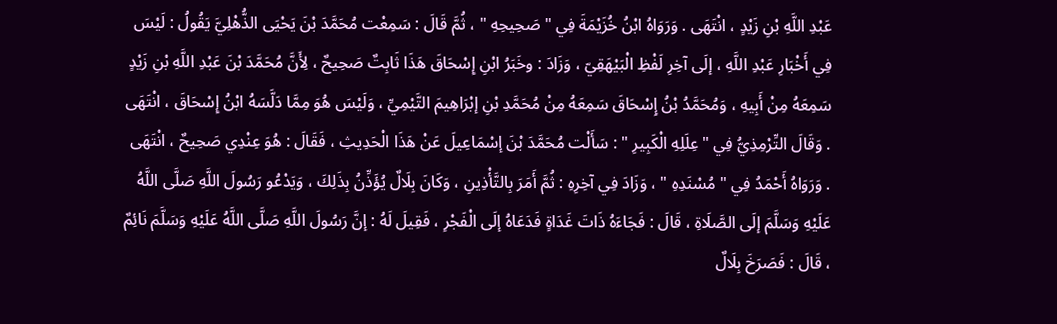عَبْدِ اللَّهِ بْنِ زَيْدٍ ، انْتَهَى . وَرَوَاهُ ابْنُ خُزَيْمَةَ فِي " صَحِيحِهِ " ، ثُمَّ قَالَ : سَمِعْت مُحَمَّدَ بْنَ يَحْيَى الذُّهْلِيَّ يَقُولُ : لَيْسَ فِي أَخْبَارِ عَبْدِ اللَّهِ ، إلَى آخِرِ لَفْظِ الْبَيْهَقِيّ ، وَزَادَ : وخَبَرُ ابْنِ إِسْحَاقَ هَذَا ثَابِتٌ صَحِيحٌ ، لِأَنَّ مُحَمَّدَ بْنَ عَبْدِ اللَّهِ بْنِ زَيْدٍ سَمِعَهُ مِنْ أَبِيهِ ، وَمُحَمَّدُ بْنُ إِسْحَاقَ سَمِعَهُ مِنْ مُحَمَّدِ بْنِ إبْرَاهِيمَ التَّيْمِيِّ ، وَلَيْسَ هُوَ مِمَّا دَلَّسَهُ ابْنُ إِسْحَاقَ ، انْتَهَى . وَقَالَ التِّرْمِذِيُّ فِي " عِلَلِهِ الْكَبِيرِ " : سَأَلْت مُحَمَّدَ بْنَ إسْمَاعِيلَ عَنْ هَذَا الْحَدِيثِ ، فَقَالَ : هُوَ عِنْدِي صَحِيحٌ ، انْتَهَى . وَرَوَاهُ أَحْمَدُ فِي " مُسْنَدِهِ " ، وَزَادَ فِي آخِرِهِ : ثُمَّ أَمَرَ بِالتَّأْذِينِ ، وَكَانَ بِلَالٌ يُؤَذِّنُ بِذَلِكَ ، وَيَدْعُو رَسُولَ اللَّهِ صَلَّى اللَّهُ عَلَيْهِ وَسَلَّمَ إلَى الصَّلَاةِ ، قَالَ : فَجَاءَهُ ذَاتَ غَدَاةٍ فَدَعَاهُ إلَى الْفَجْرِ ، فَقِيلَ لَهُ : إنَّ رَسُولَ اللَّهِ صَلَّى اللَّهُ عَلَيْهِ وَسَلَّمَ نَائِمٌ ، قَالَ : فَصَرَخَ بِلَالٌ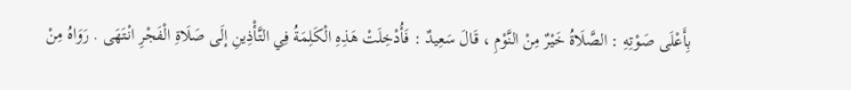بِأَعْلَى صَوْتِهِ : الصَّلَاةُ خَيْرٌ مِنْ النَّوْمِ ، قَالَ سَعِيدٌ : فَأُدْخِلَتْ هَذِهِ الْكَلِمَةُ فِي التَّأْذِينِ إلَى صَلَاةِ الْفَجْرِ انْتَهَى . رَوَاهُ مِنْ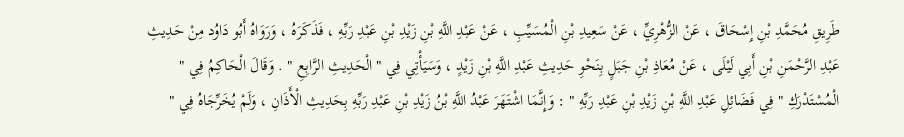طَرِيقِ مُحَمَّدِ بْنِ إِسْحَاقَ ، عَنْ الزُّهْرِيِّ ، عَنْ سَعِيدِ بْنِ الْمُسَيِّبِ ، عَنْ عَبْدِ اللَّهِ بْنِ زَيْدِ بْنِ عَبْدِ رَبِّهِ ، فَذَكَرَهُ ، وَرَوَاهُ أَبُو دَاوُد مِنْ حَدِيثِ عَبْدِ الرَّحْمَنِ بْنِ أَبِي لَيْلَى ، عَنْ مُعَاذِ بْنِ جَبَلٍ بِنَحْوِ حَدِيثِ عَبْدِ اللَّهِ بْنِ زَيْدٍ ، وَسَيَأْتِي فِي " الْحَدِيثِ الرَّابِعِ " . وَقَالَ الْحَاكِمُ فِي " الْمُسْتَدْرَكِ " فِي فَضَائِلِ عَبْدِ اللَّهِ بْنِ زَيْدِ بْنِ عَبْدِ رَبِّهِ " : وَإِنَّمَا اشْتَهَرَ عَبْدُ اللَّهِ بْنُ زَيْدِ بْنِ عَبْدِ رَبِّهِ بِحَدِيثِ الْأَذَانِ ، وَلَمْ يُخَرِّجَاهُ فِي "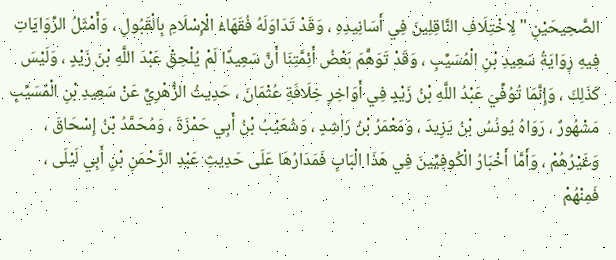الصَّحِيحَيْنِ " لِاخْتِلَافِ النَّاقِلِينَ فِي أَسَانِيدِهِ ، وَقَدْ تَدَاوَلَهُ فُقَهَاءُ الْإِسْلَامِ بِالْقَبُولِ ، وَأَمْثَلُ الرِّوَايَاتِ فِيهِ رِوَايَةُ سَعِيدِ بْنِ الْمُسَيِّبِ ، وَقَدْ تَوَهَّمَ بَعْضُ أَئِمَّتِنَا أَنَّ سَعِيدًا لَمْ يُلْحِقْ عَبْدَ اللَّهِ بْنَ زَيْدٍ ، وَلَيْسَ كَذَلِكَ ، وَإِنَّمَا تُوُفِّيَ عَبْدُ اللَّهِ بْنُ زَيْدٍ فِي أَوَاخِرِ خِلَافَةِ عُثْمَانَ ، حَدِيثُ الزُّهْرِيِّ عَنْ سَعِيدِ بْنِ الْمُسَيِّبِ مَشْهُورٌ ، رَوَاهُ يُونُسُ بْنُ يَزِيدَ ، وَمَعْمَرُ بْنُ رَاشِدٍ ، وَشُعَيْبُ بْنُ أَبِي حَمْزَةَ ، وَمُحَمَّدُ بْنُ إِسْحَاقَ ، وَغَيْرُهُمْ ، وَأَمَّا أَخْبَارُ الْكُوفِيِّينَ فِي هَذَا الْبَابِ فَمَدَارُهَا عَلَى حَدِيثِ عَبْدِ الرَّحْمَنِ بْنِ أَبِي لَيْلَى ، فَمِنْهُمْ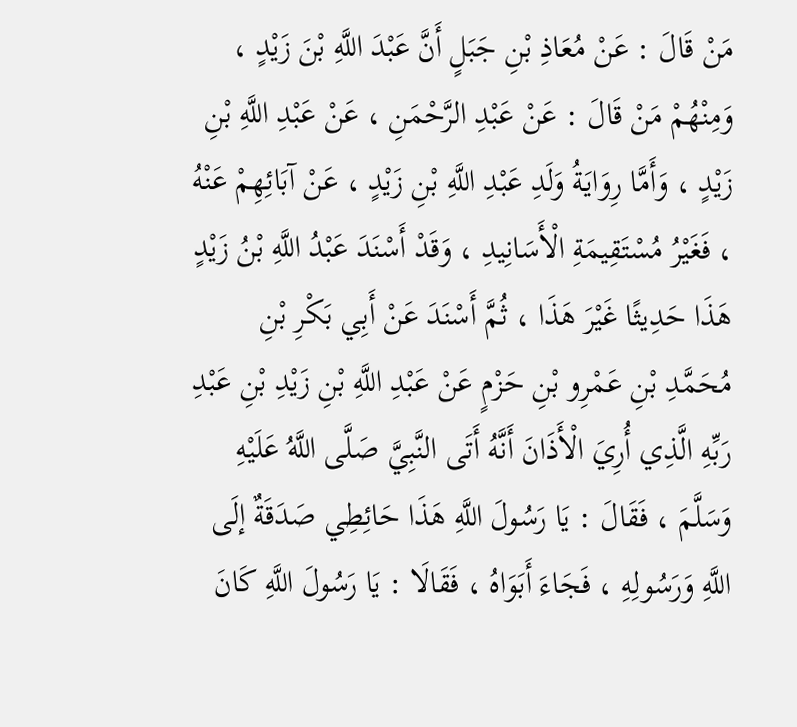مَنْ قَالَ : عَنْ مُعَاذِ بْنِ جَبَلٍ أَنَّ عَبْدَ اللَّهِ بْنَ زَيْدٍ ، وَمِنْهُمْ مَنْ قَالَ : عَنْ عَبْدِ الرَّحْمَنِ ، عَنْ عَبْدِ اللَّهِ بْنِ زَيْدٍ ، وَأَمَّا رِوَايَةُ وَلَدِ عَبْدِ اللَّهِ بْنِ زَيْدٍ ، عَنْ آبَائِهِمْ عَنْهُ ، فَغَيْرُ مُسْتَقِيمَةِ الْأَسَانِيدِ ، وَقَدْ أَسْنَدَ عَبْدُ اللَّهِ بْنُ زَيْدٍ هَذَا حَدِيثًا غَيْرَ هَذَا ، ثُمَّ أَسْنَدَ عَنْ أَبِي بَكْرِ بْنِ مُحَمَّدِ بْنِ عَمْرِو بْنِ حَزْمٍ عَنْ عَبْدِ اللَّهِ بْنِ زَيْدِ بْنِ عَبْدِ رَبِّهِ الَّذِي أُرِيَ الْأَذَانَ أَنَّهُ أَتَى النَّبِيَّ صَلَّى اللَّهُ عَلَيْهِ وَسَلَّمَ ، فَقَالَ : يَا رَسُولَ اللَّهِ هَذَا حَائِطِي صَدَقَةٌ إلَى اللَّهِ وَرَسُولِهِ ، فَجَاءَ أَبَوَاهُ ، فَقَالَا : يَا رَسُولَ اللَّهِ كَانَ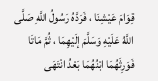قِوَامَ عَيْشِنَا ، فَرَدَّهُ رَسُولُ اللَّهِ صَلَّى اللَّهُ عَلَيْهِ وَسَلَّمَ إلَيْهِمَا ، ثُمَّ مَاتَا فَوَرِثَهُمَا ابْنُهُمَا بَعْدُ انْتَهَى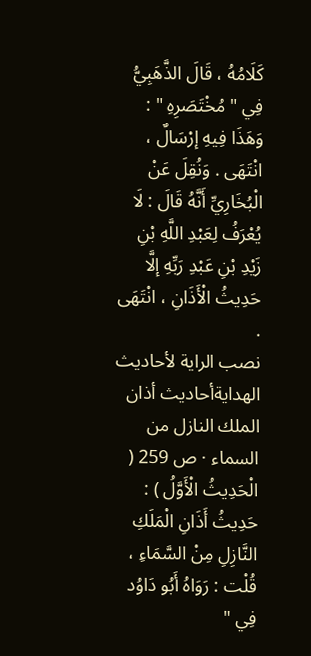كَلَامُهُ ، قَالَ الذَّهَبِيُّ فِي " مُخْتَصَرِهِ " : وَهَذَا فِيهِ إرْسَالٌ ، انْتَهَى . وَنُقِلَ عَنْ الْبُخَارِيِّ أَنَّهُ قَالَ : لَا يُعْرَفُ لِعَبْدِ اللَّهِ بْنِ زَيْدِ بْنِ عَبْدِ رَبِّهِ إلَّا حَدِيثُ الْأَذَانِ ، انْتَهَى .
نصب الراية لأحاديث الهدايةأحاديث أذان الملك النازل من السماء · ص 259 ( الْحَدِيثُ الْأَوَّلُ ) : حَدِيثُ أَذَانِ الْمَلَكِ النَّازِلِ مِنْ السَّمَاءِ ، قُلْت : رَوَاهُ أَبُو دَاوُد فِي "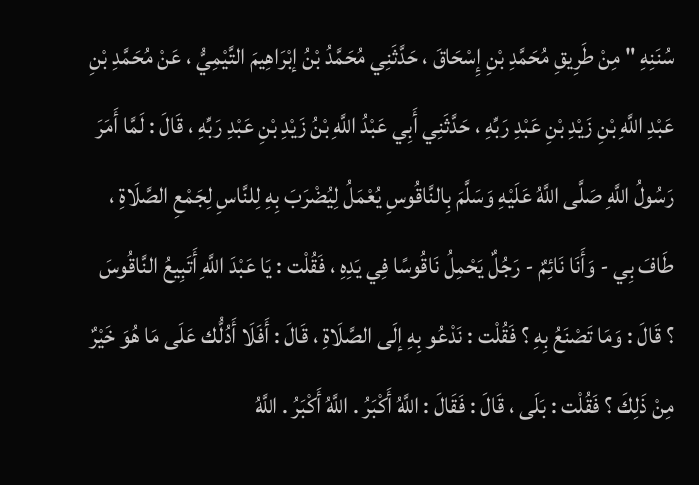سُنَنِهِ " مِنْ طَرِيقِ مُحَمَّدِ بْنِ إِسْحَاقَ ، حَدَّثَنِي مُحَمَّدُ بْنُ إبْرَاهِيمَ التَّيْمِيُّ ، عَنْ مُحَمَّدِ بْنِ عَبْدِ اللَّهِ بْنِ زَيْدِ بْنِ عَبْدِ رَبِّهِ ، حَدَّثَنِي أَبِي عَبْدُ اللَّهِ بْنُ زَيْدِ بْنِ عَبْدِ رَبِّهِ ، قَالَ : لَمَّا أَمَرَ رَسُولُ اللَّهِ صَلَّى اللَّهُ عَلَيْهِ وَسَلَّمَ بِالنَّاقُوسِ يُعْمَلُ لِيُضْرَبَ بِهِ لِلنَّاسِ لِجَمْعِ الصَّلَاةِ ، طَافَ بِي - وَأَنَا نَائِمٌ - رَجُلٌ يَحْمِلُ نَاقُوسًا فِي يَدِهِ ، فَقُلْت : يَا عَبْدَ اللَّهِ أَتَبِيعُ النَّاقُوسَ ؟ قَالَ : وَمَا تَصْنَعُ بِهِ ؟ فَقُلْت : نَدْعُو بِهِ إلَى الصَّلَاةِ ، قَالَ : أَفَلَا أَدُلُّك عَلَى مَا هُوَ خَيْرٌ مِنْ ذَلِكَ ؟ فَقُلْت : بَلَى ، قَالَ : فَقَالَ : اللَّهُ أَكْبَرُ . اللَّهُ أَكْبَرُ . اللَّهُ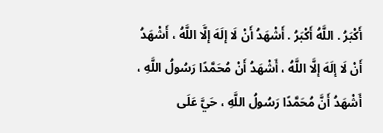أَكْبَرُ . اللَّهُ أَكْبَرُ . أَشْهَدُ أَنْ لَا إلَهَ إلَّا اللَّهُ ، أَشْهَدُ أَنْ لَا إلَهَ إلَّا اللَّهُ ، أَشْهَدُ أَنْ مُحَمَّدًا رَسُولُ اللَّهِ ، أَشْهَدُ أَنَّ مُحَمَّدًا رَسُولُ اللَّهِ ، حَيَّ عَلَى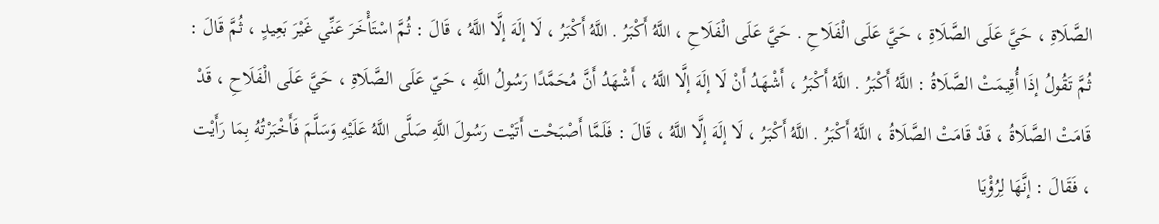الصَّلَاةِ ، حَيَّ عَلَى الصَّلَاةِ ، حَيَّ عَلَى الْفَلَاحِ . حَيَّ عَلَى الْفَلَاحِ ، اللَّهُ أَكْبَرُ . اللَّهُ أَكْبَرُ ، لَا إلَهَ إلَّا اللَّهُ ، قَالَ : ثُمَّ اسْتَأْخَرَ عَنِّي غَيْرَ بَعِيدٍ ، ثُمَّ قَالَ : ثُمَّ تَقُولُ إذَا أُقِيمَتْ الصَّلَاةُ : اللَّهُ أَكْبَرُ . اللَّهُ أَكْبَرُ ، أَشْهَدُ أَنْ لَا إلَهَ إلَّا اللَّهُ ، أَشْهَدُ أَنَّ مُحَمَّدًا رَسُولُ اللَّهِ ، حَيّ عَلَى الصَّلَاةِ ، حَيَّ عَلَى الْفَلَاحِ ، قَدْ قَامَتْ الصَّلَاةُ ، قَدْ قَامَتْ الصَّلَاةُ ، اللَّهُ أَكْبَرُ . اللَّهُ أَكْبَرُ ، لَا إلَهَ إلَّا اللَّهُ ، قَالَ : فَلَمَّا أَصْبَحْت أَتَيْت رَسُولَ اللَّهِ صَلَّى اللَّهُ عَلَيْهِ وَسَلَّمَ فَأَخْبَرْتُهُ بِمَا رَأَيْت ، فَقَالَ : إنَّهَا لِرُؤْيَا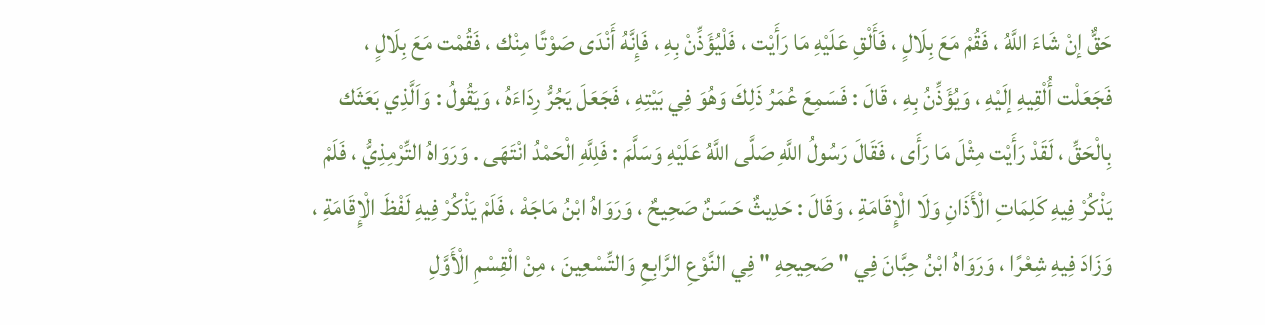حَقٌّ إنْ شَاءَ اللَّهُ ، فَقُمْ مَعَ بِلَالٍ ، فَأَلْقِ عَلَيْهِ مَا رَأَيْت ، فَلْيُؤَذِّنْ بِهِ ، فَإِنَّهُ أَنْدَى صَوْتًا مِنْك ، فَقُمْت مَعَ بِلَالٍ ، فَجَعَلْت أُلْقِيهِ إلَيْهِ ، وَيُؤَذِّنُ بِهِ ، قَالَ : فَسَمِعَ عُمَرُ ذَلِكَ وَهُوَ فِي بَيْتِهِ ، فَجَعَلَ يَجُرُّ رِدَاءَهُ ، وَيَقُولُ : وَاَلَّذِي بَعَثَك بِالْحَقِّ ، لَقَدْ رَأَيْت مِثْلَ مَا رَأَى ، فَقَالَ رَسُولُ اللَّهِ صَلَّى اللَّهُ عَلَيْهِ وَسَلَّمَ : فَلِلَّهِ الْحَمْدُ انْتَهَى . وَرَوَاهُ التِّرْمِذِيُّ ، فَلَمْ يَذْكُرْ فِيهِ كَلِمَاتِ الْأَذَانِ وَلَا الْإِقَامَةِ ، وَقَالَ : حَدِيثٌ حَسَنٌ صَحِيحٌ ، وَرَوَاهُ ابْنُ مَاجَهْ ، فَلَمْ يَذْكُرْ فِيهِ لَفْظَ الْإِقَامَةِ ، وَزَادَ فِيهِ شِعْرًا ، وَرَوَاهُ ابْنُ حِبَّانَ فِي " صَحِيحِهِ " فِي النَّوْعِ الرَّابِعِ وَالتِّسْعِينَ ، مِنْ الْقِسْمِ الْأَوَّلِ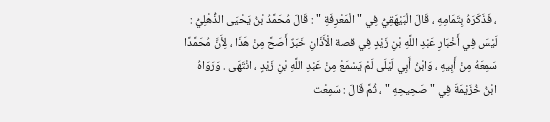، فَذَكَرَهُ بِتَمَامِهِ ، قَالَ الْبَيْهَقِيُّ فِي " الْمَعْرِفَةِ " : قَالَ مُحَمَّدُ بْنُ يَحْيَى الذُّهْلِيُّ : لَيْسَ فِي أَخْبَارِ عَبْدِ اللَّهِ بْنِ زَيْدٍ فِي قصة الْأَذَانِ خَبَرٌ أَصَحَّ مِنْ هَذَا ، لِأَنَّ مُحَمَّدًا سَمِعَهُ مِنْ أَبِيهِ ، وَابْنُ أَبِي لَيْلَى لَمْ يَسْمَعْ مِنْ عَبْدِ اللَّهِ بْنِ زَيْدٍ ، انْتَهَى . وَرَوَاهُ ابْنُ خُزَيْمَةَ فِي " صَحِيحِهِ " ، ثُمَّ قَالَ : سَمِعْت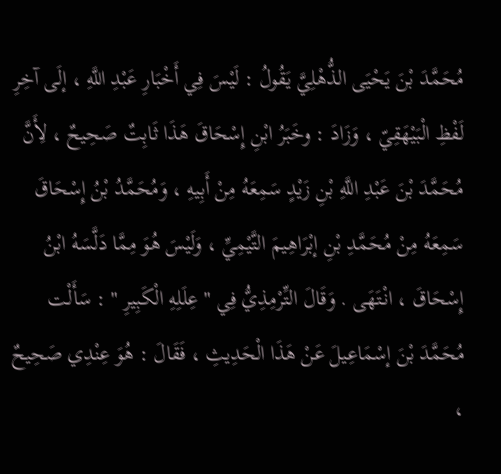مُحَمَّدَ بْنَ يَحْيَى الذُّهْلِيَّ يَقُولُ : لَيْسَ فِي أَخْبَارِ عَبْدِ اللَّهِ ، إلَى آخِرِ لَفْظِ الْبَيْهَقِيّ ، وَزَادَ : وخَبَرُ ابْنِ إِسْحَاقَ هَذَا ثَابِتٌ صَحِيحٌ ، لِأَنَّ مُحَمَّدَ بْنَ عَبْدِ اللَّهِ بْنِ زَيْدٍ سَمِعَهُ مِنْ أَبِيهِ ، وَمُحَمَّدُ بْنُ إِسْحَاقَ سَمِعَهُ مِنْ مُحَمَّدِ بْنِ إبْرَاهِيمَ التَّيْمِيِّ ، وَلَيْسَ هُوَ مِمَّا دَلَّسَهُ ابْنُ إِسْحَاقَ ، انْتَهَى . وَقَالَ التِّرْمِذِيُّ فِي " عِلَلِهِ الْكَبِيرِ " : سَأَلْت مُحَمَّدَ بْنَ إسْمَاعِيلَ عَنْ هَذَا الْحَدِيثِ ، فَقَالَ : هُوَ عِنْدِي صَحِيحٌ ،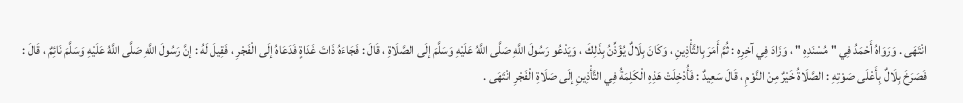انْتَهَى . وَرَوَاهُ أَحْمَدُ فِي " مُسْنَدِهِ " ، وَزَادَ فِي آخِرِهِ : ثُمَّ أَمَرَ بِالتَّأْذِينِ ، وَكَانَ بِلَالٌ يُؤَذِّنُ بِذَلِكَ ، وَيَدْعُو رَسُولَ اللَّهِ صَلَّى اللَّهُ عَلَيْهِ وَسَلَّمَ إلَى الصَّلَاةِ ، قَالَ : فَجَاءَهُ ذَاتَ غَدَاةٍ فَدَعَاهُ إلَى الْفَجْرِ ، فَقِيلَ لَهُ : إنَّ رَسُولَ اللَّهِ صَلَّى اللَّهُ عَلَيْهِ وَسَلَّمَ نَائِمٌ ، قَالَ : فَصَرَخَ بِلَالٌ بِأَعْلَى صَوْتِهِ : الصَّلَاةُ خَيْرٌ مِنْ النَّوْمِ ، قَالَ سَعِيدٌ : فَأُدْخِلَتْ هَذِهِ الْكَلِمَةُ فِي التَّأْذِينِ إلَى صَلَاةِ الْفَجْرِ انْتَهَى .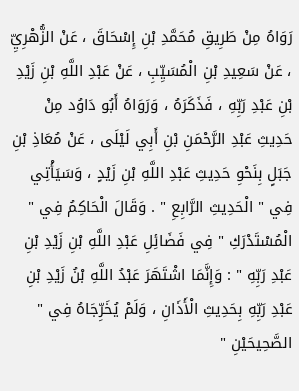رَوَاهُ مِنْ طَرِيقِ مُحَمَّدِ بْنِ إِسْحَاقَ ، عَنْ الزُّهْرِيِّ ، عَنْ سَعِيدِ بْنِ الْمُسَيِّبِ ، عَنْ عَبْدِ اللَّهِ بْنِ زَيْدِ بْنِ عَبْدِ رَبِّهِ ، فَذَكَرَهُ ، وَرَوَاهُ أَبُو دَاوُد مِنْ حَدِيثِ عَبْدِ الرَّحْمَنِ بْنِ أَبِي لَيْلَى ، عَنْ مُعَاذِ بْنِ جَبَلٍ بِنَحْوِ حَدِيثِ عَبْدِ اللَّهِ بْنِ زَيْدٍ ، وَسَيَأْتِي فِي " الْحَدِيثِ الرَّابِعِ " . وَقَالَ الْحَاكِمُ فِي " الْمُسْتَدْرَكِ " فِي فَضَائِلِ عَبْدِ اللَّهِ بْنِ زَيْدِ بْنِ عَبْدِ رَبِّهِ " : وَإِنَّمَا اشْتَهَرَ عَبْدُ اللَّهِ بْنُ زَيْدِ بْنِ عَبْدِ رَبِّهِ بِحَدِيثِ الْأَذَانِ ، وَلَمْ يُخَرِّجَاهُ فِي " الصَّحِيحَيْنِ "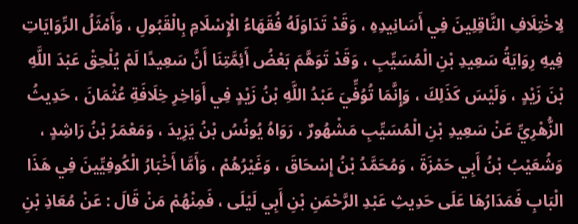لِاخْتِلَافِ النَّاقِلِينَ فِي أَسَانِيدِهِ ، وَقَدْ تَدَاوَلَهُ فُقَهَاءُ الْإِسْلَامِ بِالْقَبُولِ ، وَأَمْثَلُ الرِّوَايَاتِ فِيهِ رِوَايَةُ سَعِيدِ بْنِ الْمُسَيِّبِ ، وَقَدْ تَوَهَّمَ بَعْضُ أَئِمَّتِنَا أَنَّ سَعِيدًا لَمْ يُلْحِقْ عَبْدَ اللَّهِ بْنَ زَيْدٍ ، وَلَيْسَ كَذَلِكَ ، وَإِنَّمَا تُوُفِّيَ عَبْدُ اللَّهِ بْنُ زَيْدٍ فِي أَوَاخِرِ خِلَافَةِ عُثْمَانَ ، حَدِيثُ الزُّهْرِيِّ عَنْ سَعِيدِ بْنِ الْمُسَيِّبِ مَشْهُورٌ ، رَوَاهُ يُونُسُ بْنُ يَزِيدَ ، وَمَعْمَرُ بْنُ رَاشِدٍ ، وَشُعَيْبُ بْنُ أَبِي حَمْزَةَ ، وَمُحَمَّدُ بْنُ إِسْحَاقَ ، وَغَيْرُهُمْ ، وَأَمَّا أَخْبَارُ الْكُوفِيِّينَ فِي هَذَا الْبَابِ فَمَدَارُهَا عَلَى حَدِيثِ عَبْدِ الرَّحْمَنِ بْنِ أَبِي لَيْلَى ، فَمِنْهُمْ مَنْ قَالَ : عَنْ مُعَاذِ بْنِ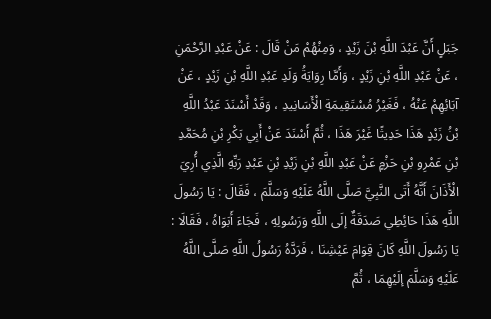جَبَلٍ أَنَّ عَبْدَ اللَّهِ بْنَ زَيْدٍ ، وَمِنْهُمْ مَنْ قَالَ : عَنْ عَبْدِ الرَّحْمَنِ ، عَنْ عَبْدِ اللَّهِ بْنِ زَيْدٍ ، وَأَمَّا رِوَايَةُ وَلَدِ عَبْدِ اللَّهِ بْنِ زَيْدٍ ، عَنْ آبَائِهِمْ عَنْهُ ، فَغَيْرُ مُسْتَقِيمَةِ الْأَسَانِيدِ ، وَقَدْ أَسْنَدَ عَبْدُ اللَّهِ بْنُ زَيْدٍ هَذَا حَدِيثًا غَيْرَ هَذَا ، ثُمَّ أَسْنَدَ عَنْ أَبِي بَكْرِ بْنِ مُحَمَّدِ بْنِ عَمْرِو بْنِ حَزْمٍ عَنْ عَبْدِ اللَّهِ بْنِ زَيْدِ بْنِ عَبْدِ رَبِّهِ الَّذِي أُرِيَ الْأَذَانَ أَنَّهُ أَتَى النَّبِيَّ صَلَّى اللَّهُ عَلَيْهِ وَسَلَّمَ ، فَقَالَ : يَا رَسُولَ اللَّهِ هَذَا حَائِطِي صَدَقَةٌ إلَى اللَّهِ وَرَسُولِهِ ، فَجَاءَ أَبَوَاهُ ، فَقَالَا : يَا رَسُولَ اللَّهِ كَانَ قِوَامَ عَيْشِنَا ، فَرَدَّهُ رَسُولُ اللَّهِ صَلَّى اللَّهُ عَلَيْهِ وَسَلَّمَ إلَيْهِمَا ، ثُمَّ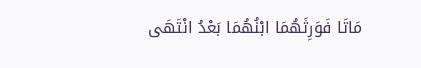مَاتَا فَوَرِثَهُمَا ابْنُهُمَا بَعْدُ انْتَهَى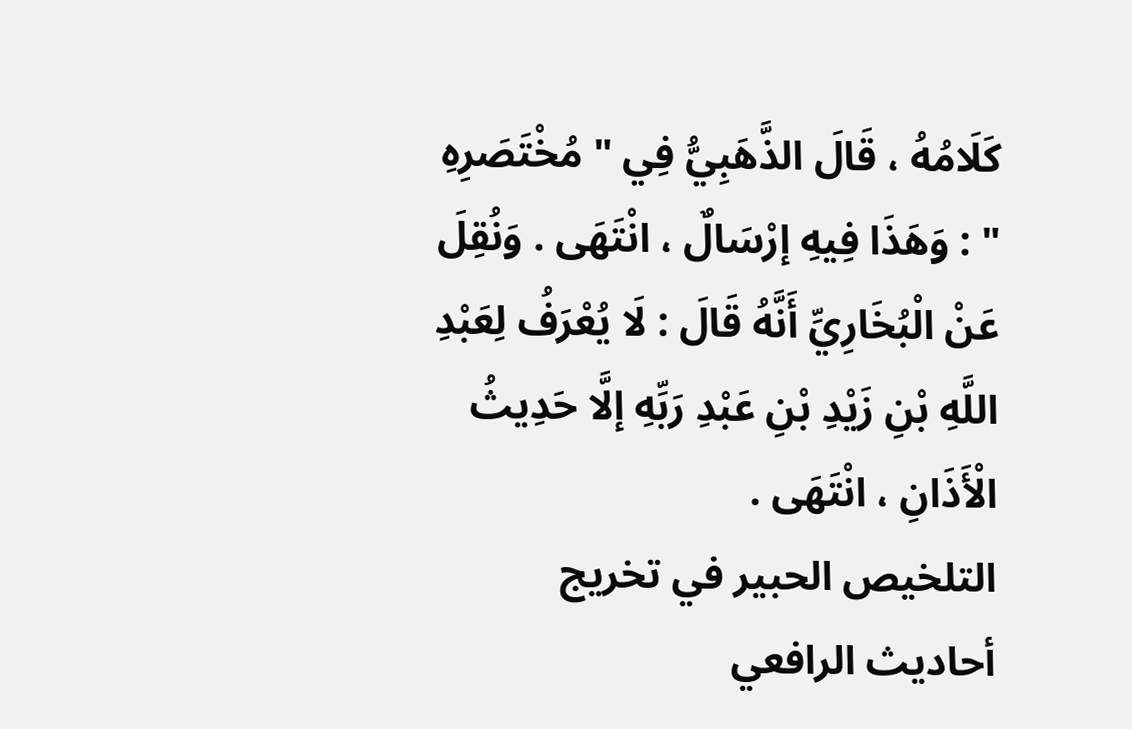كَلَامُهُ ، قَالَ الذَّهَبِيُّ فِي " مُخْتَصَرِهِ " : وَهَذَا فِيهِ إرْسَالٌ ، انْتَهَى . وَنُقِلَ عَنْ الْبُخَارِيِّ أَنَّهُ قَالَ : لَا يُعْرَفُ لِعَبْدِ اللَّهِ بْنِ زَيْدِ بْنِ عَبْدِ رَبِّهِ إلَّا حَدِيثُ الْأَذَانِ ، انْتَهَى .
التلخيص الحبير في تخريج أحاديث الرافعي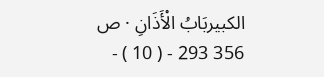الكبيربَابُ الْأَذَانِ · ص 356 293 - ( 10 ) -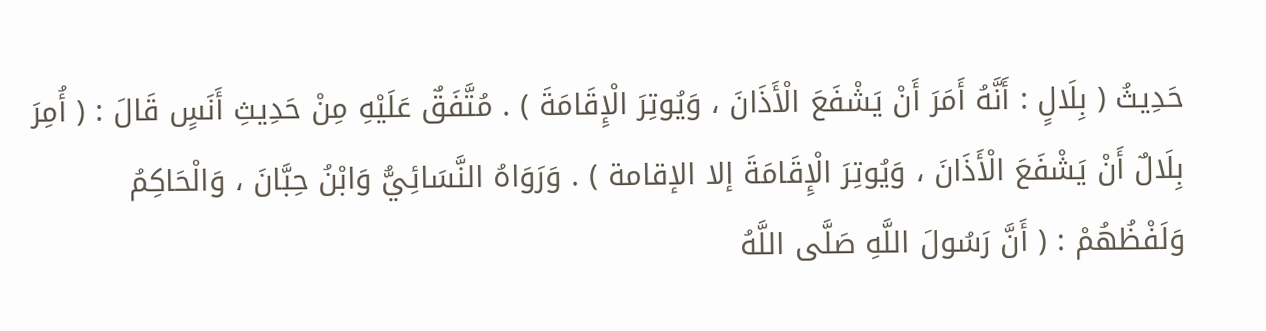حَدِيثُ ( بِلَالٍ : أَنَّهُ أَمَرَ أَنْ يَشْفَعَ الْأَذَانَ ، وَيُوتِرَ الْإِقَامَةَ ) . مُتَّفَقٌ عَلَيْهِ مِنْ حَدِيثِ أَنَسٍ قَالَ : ( أُمِرَ بِلَالٌ أَنْ يَشْفَعَ الْأَذَانَ ، وَيُوتِرَ الْإِقَامَةَ إلا الإقامة ) . وَرَوَاهُ النَّسَائِيُّ وَابْنُ حِبَّانَ ، وَالْحَاكِمُ وَلَفْظُهُمْ : ( أَنَّ رَسُولَ اللَّهِ صَلَّى اللَّهُ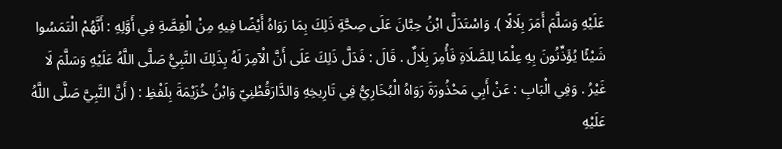عَلَيْهِ وَسَلَّمَ أَمَرَ بِلَالًا ). وَاسْتَدَلَّ ابْنُ حِبَّانَ عَلَى صِحَّةِ ذَلِكَ بِمَا رَوَاهُ أَيْضًا فِيهِ مِنْ الْقِصَّةِ فِي أَوَّلِهِ : أَنَّهُمْ الْتَمَسُوا شَيْئًا يُؤَذِّنُونَ بِهِ عِلْمًا لِلصَّلَاةِ فَأُمِرَ بِلَالٌ . قَالَ : فَدَلَّ ذَلِكَ عَلَى أَنَّ الْآمِرَ لَهُ بِذَلِكَ النَّبِيُّ صَلَّى اللَّهُ عَلَيْهِ وَسَلَّمَ لَا غَيْرُ . وَفِي الْبَابِ : عَنْ أَبِي مَحْذُورَةَ رَوَاهُ الْبُخَارِيُّ فِي تَارِيخِهِ وَالدَّارَقُطْنِيّ وَابْنُ خُزَيْمَةَ بِلَفْظِ : ( أَنَّ النَّبِيَّ صَلَّى اللَّهُ عَلَيْهِ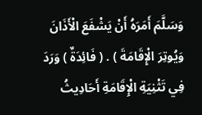وَسَلَّمَ أَمَرَهُ أَنْ يَشْفَعَ الْأَذَانَ وَيُوتِرَ الْإِقَامَةَ ) . ( فَائِدَةٌ ) وَرَدَ فِي تَثْنِيَةِ الْإِقَامَةِ أَحَادِيثُ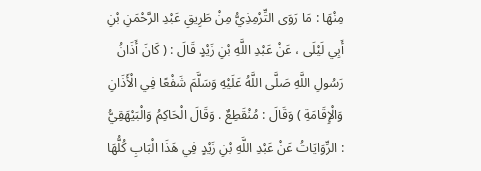مِنْهَا : مَا رَوَى التِّرْمِذِيُّ مِنْ طَرِيقِ عَبْدِ الرَّحْمَنِ بْنِ أَبِي لَيْلَى ، عَنْ عَبْدِ اللَّهِ بْنِ زَيْدٍ قَالَ : ( كَانَ أَذَانُ رَسُولِ اللَّهِ صَلَّى اللَّهُ عَلَيْهِ وَسَلَّمَ شَفْعًا فِي الْأَذَانِ وَالْإِقَامَةِ ) وَقَالَ : مُنْقَطِعٌ . وَقَالَ الْحَاكِمُ وَالْبَيْهَقِيُّ : الرِّوَايَاتُ عَنْ عَبْدِ اللَّهِ بْنِ زَيْدٍ فِي هَذَا الْبَابِ كُلُّهَا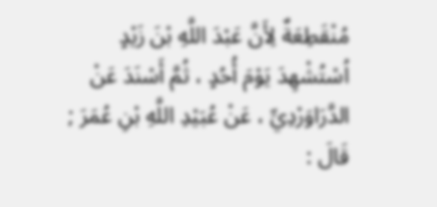مُنْقَطِعَةٌ لِأَنَّ عَبْدَ اللَّهِ بْنَ زَيْدٍ اُسْتُشْهِدَ يَوْمَ أُحُدٍ ، ثُمَّ أَسْنَدَ عَنْ الدَّرَاوَرْدِيِّ ، عَنْ عُبَيْدِ اللَّهِ بْنِ عُمَرَ ; قَالَ :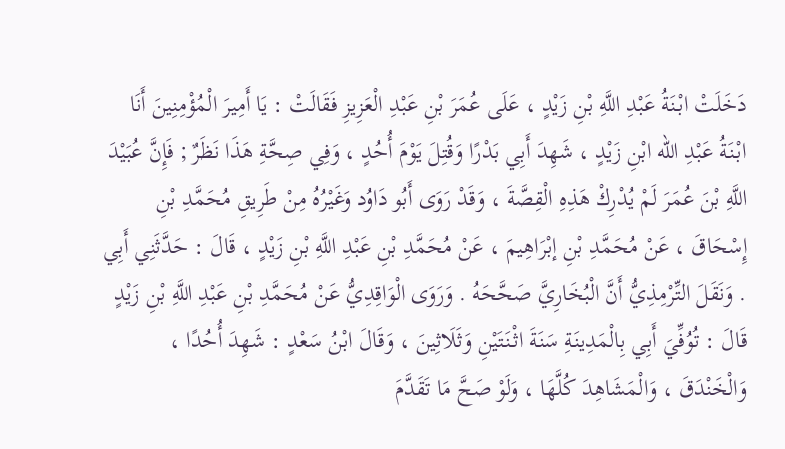دَخَلَتْ ابْنَةُ عَبْدِ اللَّهِ بْنِ زَيْدٍ ، عَلَى عُمَرَ بْنِ عَبْدِ الْعَزِيزِ فَقَالَتْ : يَا أَمِيرَ الْمُؤْمِنِينَ أَنَا ابْنَةُ عَبْدِ الله ابْنِ زَيْدٍ ، شَهِدَ أَبِي بَدْرًا وَقُتِلَ يَوْمَ أُحُدٍ ، وَفِي صِحَّةِ هَذَا نَظَرٌ ; فَإِنَّ عُبَيْدَ اللَّهِ بْنَ عُمَرَ لَمْ يُدْرِكْ هَذِهِ الْقِصَّةَ ، وَقَدْ رَوَى أَبُو دَاوُد وَغَيْرُهُ مِنْ طَرِيقِ مُحَمَّدِ بْنِ إِسْحَاقَ ، عَنْ مُحَمَّدِ بْنِ إبْرَاهِيمَ ، عَنْ مُحَمَّدِ بْنِ عَبْدِ اللَّهِ بْنِ زَيْدٍ ، قَالَ : حَدَّثَنِي أَبِي . وَنَقَلَ التِّرْمِذِيُّ أَنَّ الْبُخَارِيَّ صَحَّحَهُ . وَرَوَى الْوَاقِدِيُّ عَنْ مُحَمَّدِ بْنِ عَبْدِ اللَّهِ بْنِ زَيْدٍ قَالَ : تُوُفِّيَ أَبِي بِالْمَدِينَةِ سَنَةَ اثْنَتَيْنِ وَثَلَاثِينَ ، وَقَالَ ابْنُ سَعْدٍ : شَهِدَ أُحُدًا ، وَالْخَنْدَقَ ، وَالْمَشَاهِدَ كُلَّهَا ، وَلَوْ صَحَّ مَا تَقَدَّمَ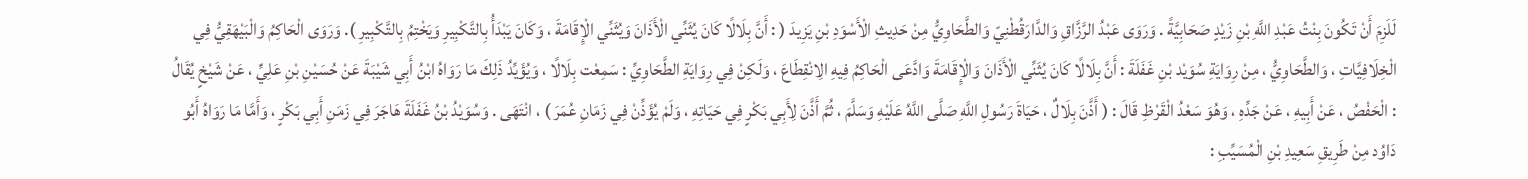لَلَزِمَ أَنْ تَكُونَ بِنْتُ عَبْدِ اللَّهِ بْنِ زَيْدٍ صَحَابِيَّةً . وَرَوَى عَبْدُ الرَّزَّاقِ وَالدَّارَقُطْنِيّ وَالطَّحَاوِيُّ مِنْ حَدِيثِ الْأَسْوَدِ بْنِ يَزِيدَ ( : أَنَّ بِلَالًا كَانَ يُثَنِّي الْأَذَانَ وَيُثَنِّي الْإِقَامَةَ ، وَكَانَ يَبْدَأُ بِالتَّكْبِيرِ وَيَخْتِمُ بِالتَّكْبِيرِ ). وَرَوَى الْحَاكِمُ وَالْبَيْهَقِيُّ فِي الْخِلَافِيَّاتِ ، وَالطَّحَاوِيُّ ، مِنْ رِوَايَةِ سُوَيْد بْنِ غَفَلَةَ : أَنَّ بِلَالًا كَانَ يُثَنِّي الْأَذَانَ وَالْإِقَامَةَ وَادَّعَى الْحَاكِمُ فِيهِ الِانْقِطَاعَ ، وَلَكِنْ فِي رِوَايَةِ الطَّحَاوِيِّ : سَمِعْت بِلَالًا ، وَيُؤَيِّدُ ذَلِكَ مَا رَوَاهُ ابْنُ أَبِي شَيْبَةَ عَنْ حُسَيْنِ بْنِ عَلِيٍّ ، عَنْ شَيْخٍ يُقَالُ : الْحَفْصُ ، عَنْ أَبِيهِ ، عَنْ جَدِّهِ ، وَهُوَ سَعْدُ الْقَرْظِ قَالَ : ( أَذَّنَ بِلَالٌ ، حَيَاةَ رَسُولِ اللَّهِ صَلَّى اللَّهُ عَلَيْهِ وَسَلَّمَ ، ثُمَّ أَذَّنَ لِأَبِي بَكْرٍ فِي حَيَاتِهِ ، وَلَمْ يُؤَذِّنْ فِي زَمَانِ عُمَرَ ) ، انْتَهَى . وَسُوَيْدُ بْنُ غَفَلَةَ هَاجَرَ فِي زَمَنِ أَبِي بَكْرٍ ، وَأَمَّا مَا رَوَاهُ أَبُو دَاوُد مِنْ طَرِيقِ سَعِيدِ بْنِ الْمُسَيِّبِ :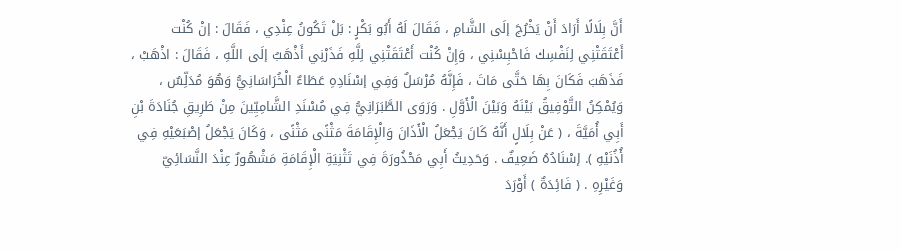أَنَّ بِلَالًا أَرَادَ أَنْ يَخْرُجَ إلَى الشَّامِ ، فَقَالَ لَهُ أَبُو بَكْرٍ : بَلْ تَكُونُ عِنْدِي ، فَقَالَ : إنْ كُنْت أَعْتَقَتْنِي لِنَفْسِك فَاحْبِسْنِي ، وَإِنْ كُنْت أَعْتَقَتْنِي لِلَّهِ فَذَرْنِي أَذْهَبُ إلَى اللَّهِ ، فَقَالَ : اذْهَبْ ، فَذَهَبَ فَكَانَ بِهَا حَتَّى مَاتَ ، فَإِنَّهُ مُرْسَلٌ وَفِي إسْنَادِهِ عَطَاءٌ الْخُرَاسَانِيُّ وَهُوَ مُدَلِّسٌ ، وَيُمْكِنُ التَّوْفِيقُ بَيْنَهُ وَبَيْنَ الْأَوَّلِ . وَرَوَى الطَّبَرَانِيُّ فِي مُسْنَدِ الشَّامِيِّينَ مِنْ طَرِيقِ جُنَادَةَ بْنِ أَبِي أُمَيَّةَ ، ( عَنْ بِلَالٍ أَنَّهُ كَانَ يَجْعَلُ الْأَذَانَ وَالْإِقَامَةَ مَثْنًى مَثْنًى ، وَكَانَ يَجْعَلُ إصْبَعَيْهِ فِي أُذُنَيْهِ ). إسْنَادُهُ ضَعِيفٌ . وَحَدِيثُ أَبِي مَحْذُورَةَ فِي تَثْنِيَةِ الْإِقَامَةِ مَشْهُورٌ عِنْدَ النَّسَائِيّ وَغَيْرِهِ . ( فَائِدَةٌ ) أَوْرَدَ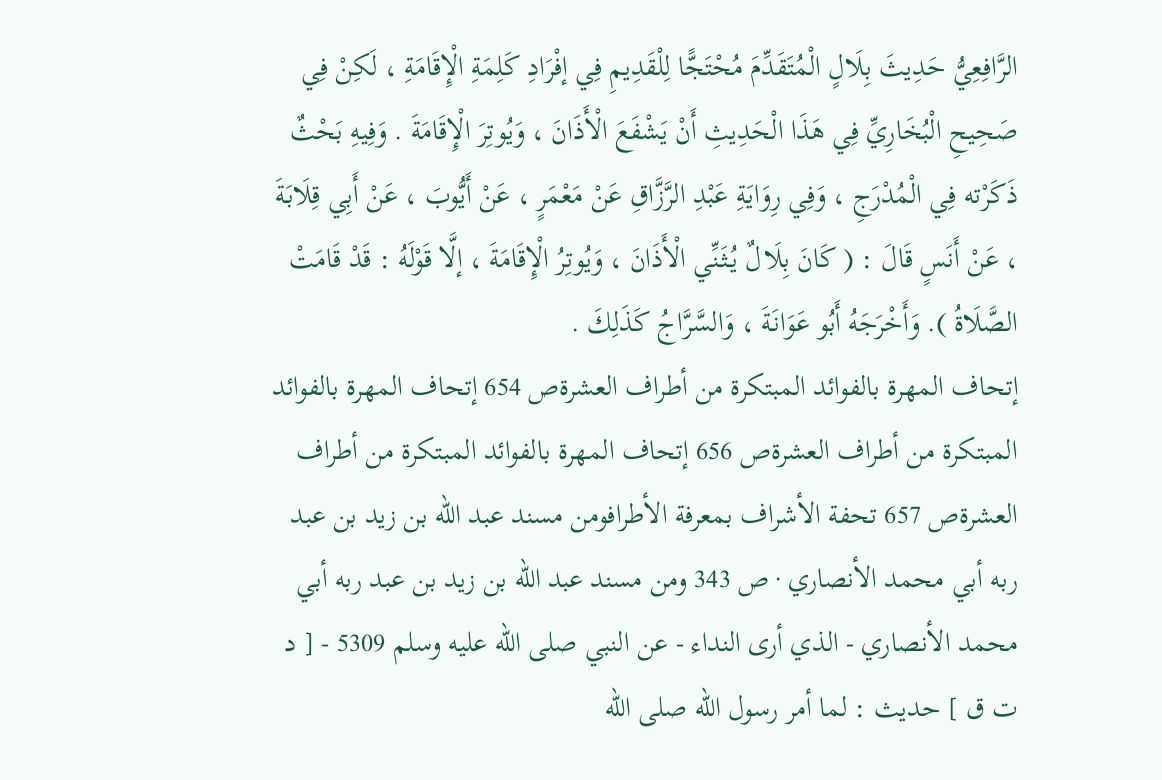الرَّافِعِيُّ حَدِيثَ بِلَالٍ الْمُتَقَدِّمَ مُحْتَجًّا لِلْقَدِيمِ فِي إفْرَادِ كَلِمَةِ الْإِقَامَةِ ، لَكِنْ فِي صَحِيحِ الْبُخَارِيِّ فِي هَذَا الْحَدِيثِ أَنْ يَشْفَعَ الْأَذَانَ ، وَيُوتِرَ الْإِقَامَةَ . وَفِيهِ بَحْثٌ ذَكَرْته فِي الْمُدْرَجِ ، وَفِي رِوَايَةِ عَبْدِ الرَّزَّاقِ عَنْ مَعْمَرٍ ، عَنْ أَيُّوبَ ، عَنْ أَبِي قِلَابَةَ ، عَنْ أَنَسٍ قَالَ : ( كَانَ بِلَالٌ يُثَنِّي الْأَذَانَ ، وَيُوتِرُ الْإِقَامَةَ ، إلَّا قَوْلَهُ : قَدْ قَامَتْ الصَّلَاةُ ). وَأَخْرَجَهُ أَبُو عَوَانَةَ ، وَالسَّرَّاجُ كَذَلِكَ .
إتحاف المهرة بالفوائد المبتكرة من أطراف العشرةص 654 إتحاف المهرة بالفوائد المبتكرة من أطراف العشرةص 656 إتحاف المهرة بالفوائد المبتكرة من أطراف العشرةص 657 تحفة الأشراف بمعرفة الأطرافومن مسند عبد الله بن زيد بن عبد ربه أبي محمد الأنصاري · ص 343 ومن مسند عبد الله بن زيد بن عبد ربه أبي محمد الأنصاري - الذي أرى النداء - عن النبي صلى الله عليه وسلم 5309 - [ د ت ق ] حديث : لما أمر رسول الله صلى الله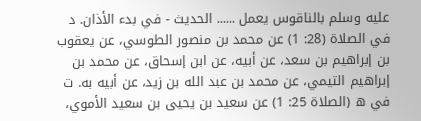عليه وسلم بالناقوس يعمل ...... الحديث - في بدء الأذان. د في الصلاة (28: 1) عن محمد بن منصور الطوسي، عن يعقوب بن إبراهيم بن سعد، عن أبيه، عن ابن إسحاق، عن محمد بن إبراهيم التيمي، عن محمد بن عبد الله بن زيد، عن أبيه به. ت في ه (الصلاة 25: 1) عن سعيد بن يحيى بن سعيد الأموي،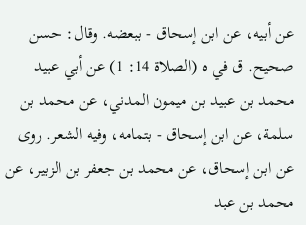عن أبيه، عن ابن إسحاق - ببعضه. وقال: حسن صحيح. ق في ه (الصلاة 14: 1) عن أبي عبيد محمد بن عبيد بن ميمون المدني، عن محمد بن سلمة، عن ابن إسحاق - بتمامه، وفيه الشعر. روى عن ابن إسحاق، عن محمد بن جعفر بن الزبير، عن محمد بن عبد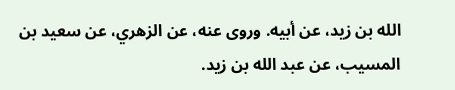الله بن زيد، عن أبيه. وروى عنه، عن الزهري، عن سعيد بن المسيب، عن عبد الله بن زيد.